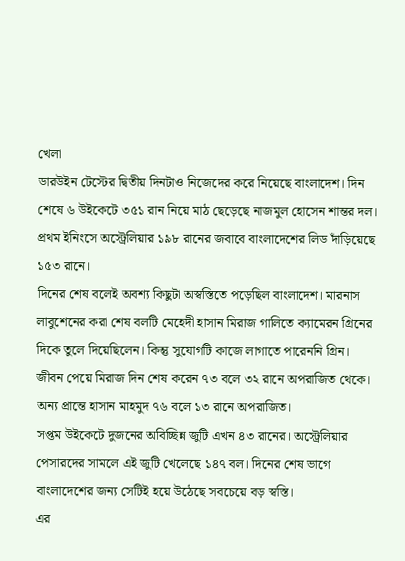খেলা
ডারউইন টেস্টের দ্বিতীয় দিনটাও নিজেদের করে নিয়েছে বাংলাদেশ। দিন শেষে ৬ উইকেটে ৩৫১ রান নিয়ে মাঠ ছেড়েছে নাজমুল হোসেন শান্তর দল। প্রথম ইনিংসে অস্ট্রেলিয়ার ১৯৮ রানের জবাবে বাংলাদেশের লিড দাঁড়িয়েছে ১৫৩ রানে।
দিনের শেষ বলেই অবশ্য কিছুটা অস্বস্তিতে পড়েছিল বাংলাদেশ। মারনাস লাবুশেনের করা শেষ বলটি মেহেদী হাসান মিরাজ গালিতে ক্যামেরন গ্রিনের দিকে তুলে দিয়েছিলেন। কিন্তু সুযোগটি কাজে লাগাতে পারেননি গ্রিন। জীবন পেয়ে মিরাজ দিন শেষ করেন ৭৩ বলে ৩২ রানে অপরাজিত থেকে। অন্য প্রান্তে হাসান মাহমুদ ৭৬ বলে ১৩ রানে অপরাজিত।
সপ্তম উইকেটে দুজনের অবিচ্ছিন্ন জুটি এখন ৪৩ রানের। অস্ট্রেলিয়ার পেসারদের সামলে এই জুটি খেলেছে ১৪৭ বল। দিনের শেষ ভাগে বাংলাদেশের জন্য সেটিই হয়ে উঠেছে সবচেয়ে বড় স্বস্তি।
এর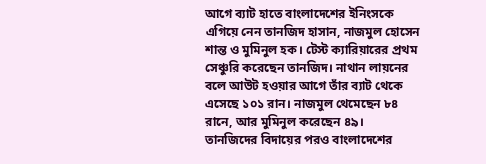আগে ব্যাট হাতে বাংলাদেশের ইনিংসকে এগিয়ে নেন তানজিদ হাসান, নাজমুল হোসেন শান্ত ও মুমিনুল হক। টেস্ট ক্যারিয়ারের প্রথম সেঞ্চুরি করেছেন তানজিদ। নাথান লায়নের বলে আউট হওয়ার আগে তাঁর ব্যাট থেকে এসেছে ১০১ রান। নাজমুল থেমেছেন ৮৪ রানে, আর মুমিনুল করেছেন ৪৯।
তানজিদের বিদায়ের পরও বাংলাদেশের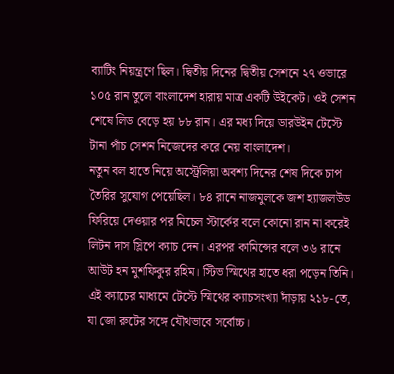ব্যাটিং নিয়ন্ত্রণে ছিল। দ্বিতীয় দিনের দ্বিতীয় সেশনে ২৭ ওভারে ১০৫ রান তুলে বাংলাদেশ হারায় মাত্র একটি উইকেট। ওই সেশন শেষে লিড বেড়ে হয় ৮৮ রান। এর মধ্য দিয়ে ডারউইন টেস্টে টানা পাঁচ সেশন নিজেদের করে নেয় বাংলাদেশ।
নতুন বল হাতে নিয়ে অস্ট্রেলিয়া অবশ্য দিনের শেষ দিকে চাপ তৈরির সুযোগ পেয়েছিল। ৮৪ রানে নাজমুলকে জশ হ্যাজলউড ফিরিয়ে দেওয়ার পর মিচেল স্টার্কের বলে কোনো রান না করেই লিটন দাস স্লিপে ক্যাচ দেন। এরপর কামিন্সের বলে ৩৬ রানে আউট হন মুশফিকুর রহিম। স্টিভ স্মিথের হাতে ধরা পড়েন তিনি। এই ক্যাচের মাধ্যমে টেস্টে স্মিথের ক্যাচসংখ্যা দাঁড়ায় ২১৮-তে, যা জো রুটের সঙ্গে যৌথভাবে সর্বোচ্চ।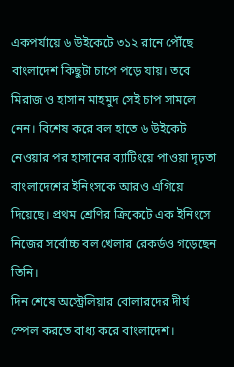একপর্যায়ে ৬ উইকেটে ৩১২ রানে পৌঁছে বাংলাদেশ কিছুটা চাপে পড়ে যায়। তবে মিরাজ ও হাসান মাহমুদ সেই চাপ সামলে নেন। বিশেষ করে বল হাতে ৬ উইকেট নেওয়ার পর হাসানের ব্যাটিংয়ে পাওয়া দৃঢ়তা বাংলাদেশের ইনিংসকে আরও এগিয়ে দিয়েছে। প্রথম শ্রেণির ক্রিকেটে এক ইনিংসে নিজের সর্বোচ্চ বল খেলার রেকর্ডও গড়েছেন তিনি।
দিন শেষে অস্ট্রেলিয়ার বোলারদের দীর্ঘ স্পেল করতে বাধ্য করে বাংলাদেশ।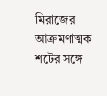মিরাজের আক্রমণাত্মক শটের সঙ্গে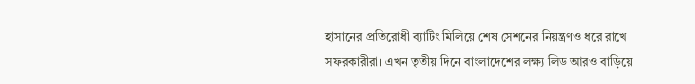হাসানের প্রতিরোধী ব্যাটিং মিলিয়ে শেষ সেশনের নিয়ন্ত্রণও ধরে রাখে সফরকারীরা। এখন তৃতীয় দিনে বাংলাদেশের লক্ষ্য লিড আরও বাড়িয়ে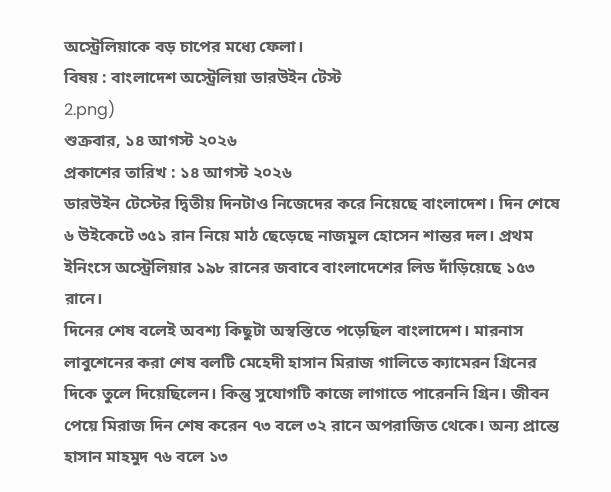অস্ট্রেলিয়াকে বড় চাপের মধ্যে ফেলা।
বিষয় : বাংলাদেশ অস্ট্রেলিয়া ডারউইন টেস্ট
2.png)
শুক্রবার, ১৪ আগস্ট ২০২৬
প্রকাশের তারিখ : ১৪ আগস্ট ২০২৬
ডারউইন টেস্টের দ্বিতীয় দিনটাও নিজেদের করে নিয়েছে বাংলাদেশ। দিন শেষে ৬ উইকেটে ৩৫১ রান নিয়ে মাঠ ছেড়েছে নাজমুল হোসেন শান্তর দল। প্রথম ইনিংসে অস্ট্রেলিয়ার ১৯৮ রানের জবাবে বাংলাদেশের লিড দাঁড়িয়েছে ১৫৩ রানে।
দিনের শেষ বলেই অবশ্য কিছুটা অস্বস্তিতে পড়েছিল বাংলাদেশ। মারনাস লাবুশেনের করা শেষ বলটি মেহেদী হাসান মিরাজ গালিতে ক্যামেরন গ্রিনের দিকে তুলে দিয়েছিলেন। কিন্তু সুযোগটি কাজে লাগাতে পারেননি গ্রিন। জীবন পেয়ে মিরাজ দিন শেষ করেন ৭৩ বলে ৩২ রানে অপরাজিত থেকে। অন্য প্রান্তে হাসান মাহমুদ ৭৬ বলে ১৩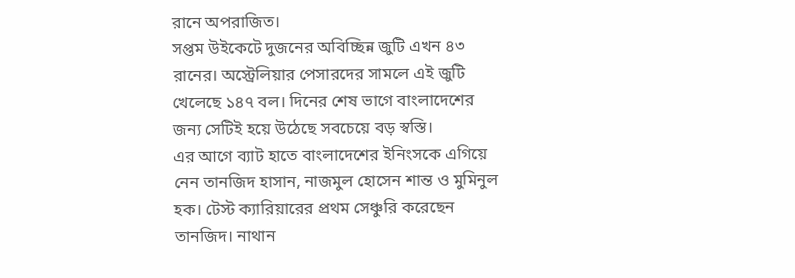রানে অপরাজিত।
সপ্তম উইকেটে দুজনের অবিচ্ছিন্ন জুটি এখন ৪৩ রানের। অস্ট্রেলিয়ার পেসারদের সামলে এই জুটি খেলেছে ১৪৭ বল। দিনের শেষ ভাগে বাংলাদেশের জন্য সেটিই হয়ে উঠেছে সবচেয়ে বড় স্বস্তি।
এর আগে ব্যাট হাতে বাংলাদেশের ইনিংসকে এগিয়ে নেন তানজিদ হাসান, নাজমুল হোসেন শান্ত ও মুমিনুল হক। টেস্ট ক্যারিয়ারের প্রথম সেঞ্চুরি করেছেন তানজিদ। নাথান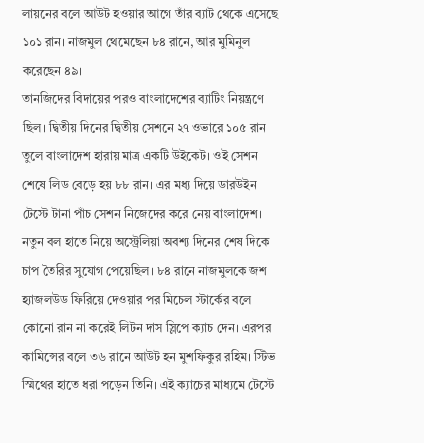লায়নের বলে আউট হওয়ার আগে তাঁর ব্যাট থেকে এসেছে ১০১ রান। নাজমুল থেমেছেন ৮৪ রানে, আর মুমিনুল করেছেন ৪৯।
তানজিদের বিদায়ের পরও বাংলাদেশের ব্যাটিং নিয়ন্ত্রণে ছিল। দ্বিতীয় দিনের দ্বিতীয় সেশনে ২৭ ওভারে ১০৫ রান তুলে বাংলাদেশ হারায় মাত্র একটি উইকেট। ওই সেশন শেষে লিড বেড়ে হয় ৮৮ রান। এর মধ্য দিয়ে ডারউইন টেস্টে টানা পাঁচ সেশন নিজেদের করে নেয় বাংলাদেশ।
নতুন বল হাতে নিয়ে অস্ট্রেলিয়া অবশ্য দিনের শেষ দিকে চাপ তৈরির সুযোগ পেয়েছিল। ৮৪ রানে নাজমুলকে জশ হ্যাজলউড ফিরিয়ে দেওয়ার পর মিচেল স্টার্কের বলে কোনো রান না করেই লিটন দাস স্লিপে ক্যাচ দেন। এরপর কামিন্সের বলে ৩৬ রানে আউট হন মুশফিকুর রহিম। স্টিভ স্মিথের হাতে ধরা পড়েন তিনি। এই ক্যাচের মাধ্যমে টেস্টে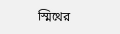স্মিথের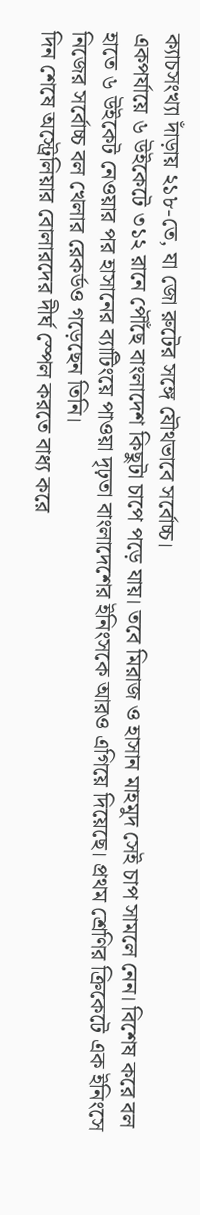ক্যাচসংখ্যা দাঁড়ায় ২১৮-তে, যা জো রুটের সঙ্গে যৌথভাবে সর্বোচ্চ।
একপর্যায়ে ৬ উইকেটে ৩১২ রানে পৌঁছে বাংলাদেশ কিছুটা চাপে পড়ে যায়। তবে মিরাজ ও হাসান মাহমুদ সেই চাপ সামলে নেন। বিশেষ করে বল হাতে ৬ উইকেট নেওয়ার পর হাসানের ব্যাটিংয়ে পাওয়া দৃঢ়তা বাংলাদেশের ইনিংসকে আরও এগিয়ে দিয়েছে। প্রথম শ্রেণির ক্রিকেটে এক ইনিংসে নিজের সর্বোচ্চ বল খেলার রেকর্ডও গড়েছেন তিনি।
দিন শেষে অস্ট্রেলিয়ার বোলারদের দীর্ঘ স্পেল করতে বাধ্য করে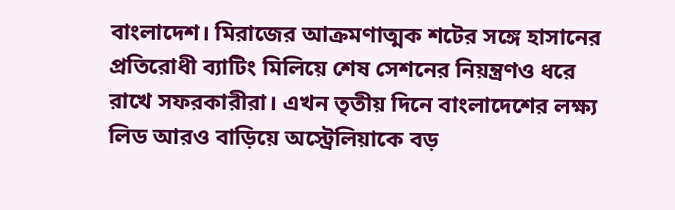বাংলাদেশ। মিরাজের আক্রমণাত্মক শটের সঙ্গে হাসানের প্রতিরোধী ব্যাটিং মিলিয়ে শেষ সেশনের নিয়ন্ত্রণও ধরে রাখে সফরকারীরা। এখন তৃতীয় দিনে বাংলাদেশের লক্ষ্য লিড আরও বাড়িয়ে অস্ট্রেলিয়াকে বড়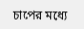চাপের মধ্যে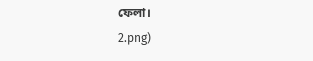ফেলা।
2.png)